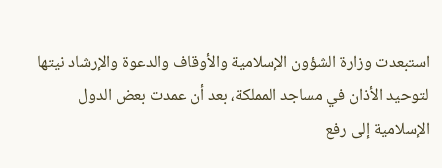استبعدت وزارة الشؤون الإسلامية والأوقاف والدعوة والإرشاد نيتها لتوحيد الأذان في مساجد المملكة، بعد أن عمدت بعض الدول الإسلامية إلى رفع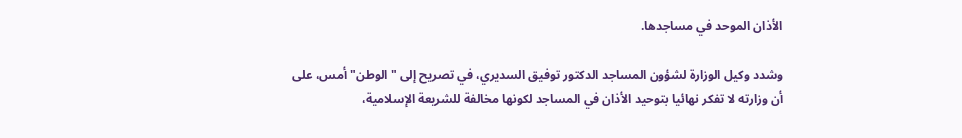الأذان الموحد في مساجدها.

وشدد وكيل الوزارة لشؤون المساجد الدكتور توفيق السديري، في تصريح إلى "الوطن" أمس، على أن وزارته لا تفكر نهائيا بتوحيد الأذان في المساجد لكونها مخالفة للشريعة الإسلامية،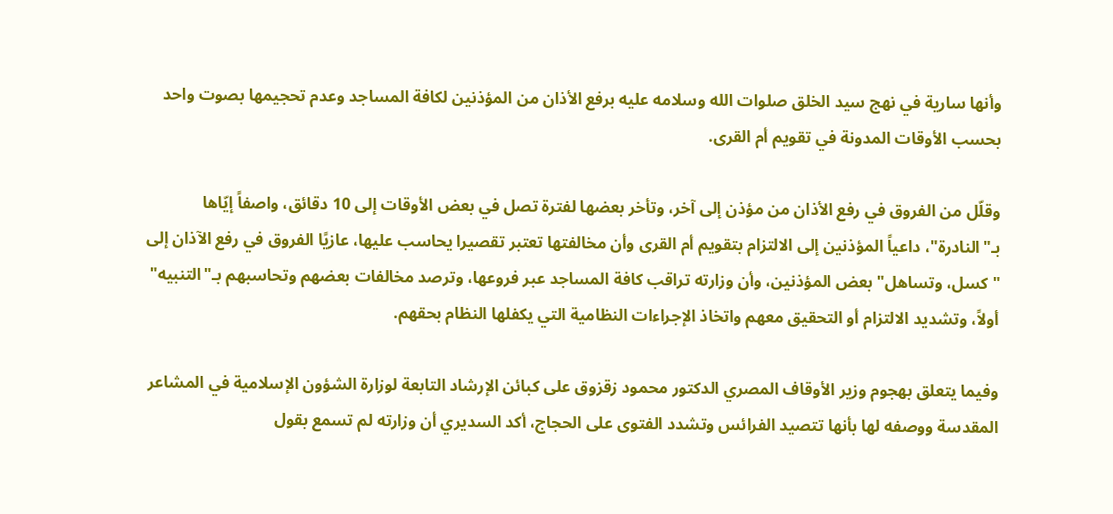وأنها سارية في نهج سيد الخلق صلوات الله وسلامه عليه برفع الأذان من المؤذنين لكافة المساجد وعدم تحجيمها بصوت واحد بحسب الأوقات المدونة في تقويم أم القرى.

وقلّل من الفروق في رفع الأذان من مؤذن إلى آخر، وتأخر بعضها لفترة تصل في بعض الأوقات إلى 10 دقائق، واصفاً إيّاها بـ"النادرة"، داعياً المؤذنين إلى الالتزام بتقويم أم القرى وأن مخالفتها تعتبر تقصيرا يحاسب عليها، عازيًا الفروق في رفع الآذان إلى "كسل، وتساهل" بعض المؤذنين، وأن وزارته تراقب كافة المساجد عبر فروعها، وترصد مخالفات بعضهم وتحاسبهم بـ"التنبيه" أولاً، وتشديد الالتزام أو التحقيق معهم واتخاذ الإجراءات النظامية التي يكفلها النظام بحقهم.

وفيما يتعلق بهجوم وزير الأوقاف المصري الدكتور محمود زقزوق على كبائن الإرشاد التابعة لوزارة الشؤون الإسلامية في المشاعر المقدسة ووصفه لها بأنها تتصيد الفرائس وتشدد الفتوى على الحجاج، أكد السديري أن وزارته لم تسمع بقول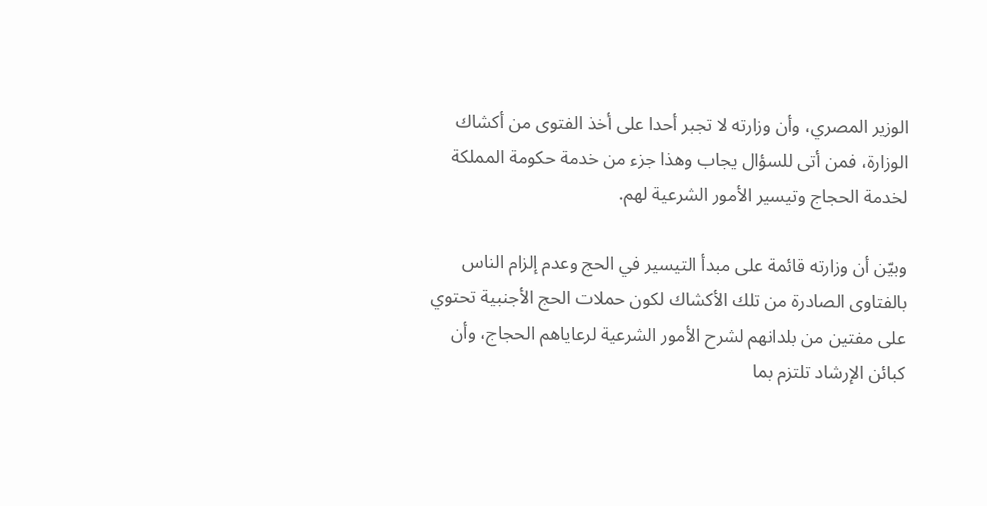الوزير المصري، وأن وزارته لا تجبر أحدا على أخذ الفتوى من أكشاك الوزارة، فمن أتى للسؤال يجاب وهذا جزء من خدمة حكومة المملكة لخدمة الحجاج وتيسير الأمور الشرعية لهم.

وبيّن أن وزارته قائمة على مبدأ التيسير في الحج وعدم إلزام الناس بالفتاوى الصادرة من تلك الأكشاك لكون حملات الحج الأجنبية تحتوي على مفتين من بلدانهم لشرح الأمور الشرعية لرعاياهم الحجاج، وأن كبائن الإرشاد تلتزم بما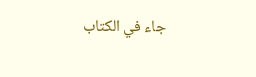جاء في الكتاب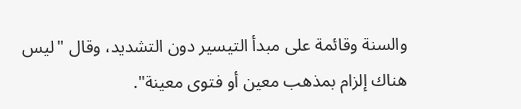والسنة وقائمة على مبدأ التيسير دون التشديد، وقال "ليس هناك إلزام بمذهب معين أو فتوى معينة".